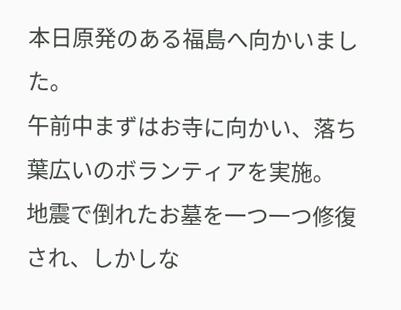本日原発のある福島へ向かいました。
午前中まずはお寺に向かい、落ち葉広いのボランティアを実施。
地震で倒れたお墓を一つ一つ修復され、しかしな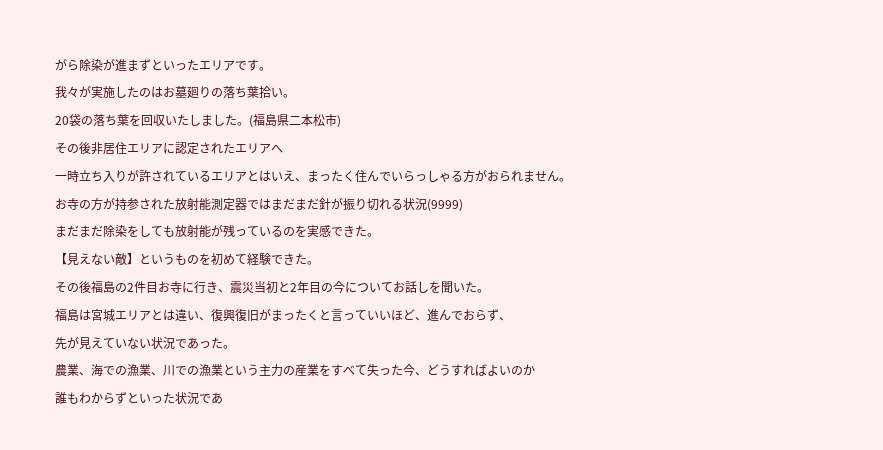がら除染が進まずといったエリアです。
我々が実施したのはお墓廻りの落ち葉拾い。
20袋の落ち葉を回収いたしました。(福島県二本松市)
その後非居住エリアに認定されたエリアへ
一時立ち入りが許されているエリアとはいえ、まったく住んでいらっしゃる方がおられません。
お寺の方が持参された放射能測定器ではまだまだ針が振り切れる状況(9999)
まだまだ除染をしても放射能が残っているのを実感できた。
【見えない敵】というものを初めて経験できた。
その後福島の2件目お寺に行き、震災当初と2年目の今についてお話しを聞いた。
福島は宮城エリアとは違い、復興復旧がまったくと言っていいほど、進んでおらず、
先が見えていない状況であった。
農業、海での漁業、川での漁業という主力の産業をすべて失った今、どうすればよいのか
誰もわからずといった状況であ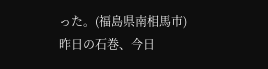った。(福島県南相馬市)
昨日の石巻、今日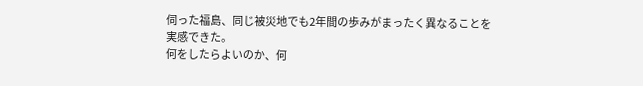伺った福島、同じ被災地でも2年間の歩みがまったく異なることを
実感できた。
何をしたらよいのか、何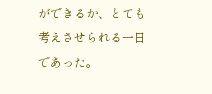ができるか、とても考えさせられる一日であった。